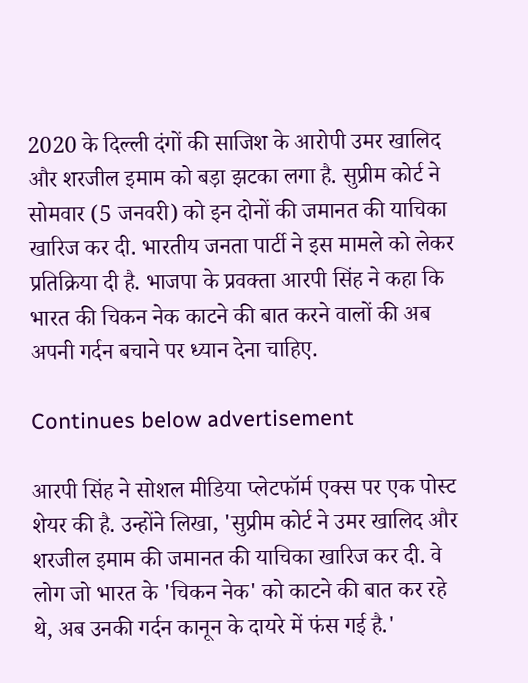2020 के दिल्ली दंगों की साजिश के आरोपी उमर खालिद और शरजील इमाम को बड़ा झटका लगा है. सुप्रीम कोर्ट ने सोमवार (5 जनवरी) को इन दोनों की जमानत की याचिका खारिज कर दी. भारतीय जनता पार्टी ने इस मामले को लेकर प्रतिक्रिया दी है. भाजपा के प्रवक्ता आरपी सिंह ने कहा कि भारत की चिकन नेक काटने की बात करने वालों की अब अपनी गर्दन बचाने पर ध्यान देना चाहिए.

Continues below advertisement

आरपी सिंह ने सोशल मीडिया प्लेटफॉर्म एक्स पर एक पोस्ट शेयर की है. उन्होंने लिखा, 'सुप्रीम कोर्ट ने उमर खालिद और शरजील इमाम की जमानत की याचिका खारिज कर दी. वे लोग जो भारत के 'चिकन नेक' को काटने की बात कर रहे थे, अब उनकी गर्दन कानून के दायरे में फंस गई है.'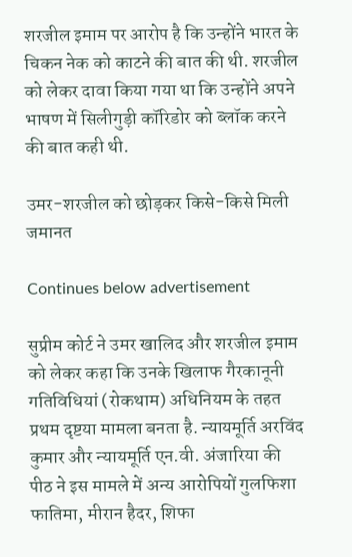शरजील इमाम पर आरोप है कि उन्होंने भारत के चिकन नेक को काटने की बात की थी. शरजील को लेकर दावा किया गया था कि उन्होंने अपने भाषण में सिलीगुड़ी कॉरिडोर को ब्लॉक करने की बात कही थी.

उमर-शरजील को छोड़कर किसे-किसे मिली जमानत

Continues below advertisement

सुप्रीम कोर्ट ने उमर खालिद और शरजील इमाम को लेकर कहा कि उनके खिलाफ गैरकानूनी गतिविधियां (रोकथाम) अधिनियम के तहत प्रथम दृष्टया मामला बनता है. न्यायमूर्ति अरविंद कुमार और न्यायमूर्ति एन.वी. अंजारिया की पीठ ने इस मामले में अन्य आरोपियों गुलफिशा फातिमा, मीरान हैदर, शिफा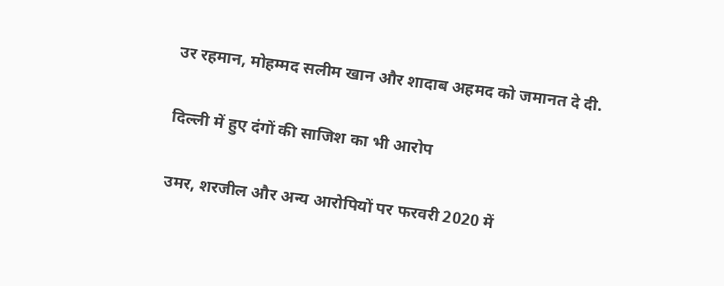उर रहमान, मोहम्मद सलीम खान और शादाब अहमद को जमानत दे दी.

दिल्ली में हुए दंगों की साजिश का भी आरोप

उमर, शरजील और अन्य आरोपियों पर फरवरी 2020 में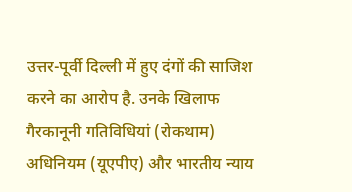उत्तर-पूर्वी दिल्ली में हुए दंगों की साजिश करने का आरोप है. उनके खिलाफ गैरकानूनी गतिविधियां (रोकथाम) अधिनियम (यूएपीए) और भारतीय न्याय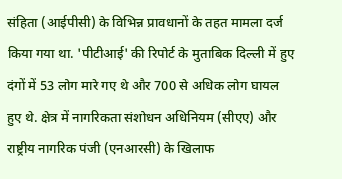संहिता (आईपीसी) के विभिन्न प्रावधानों के तहत मामला दर्ज किया गया था. 'पीटीआई' की रिपोर्ट के मुताबिक दिल्ली में हुए दंगों में 53 लोग मारे गए थे और 700 से अधिक लोग घायल हुए थे. क्षेत्र में नागरिकता संशोधन अधिनियम (सीएए) और राष्ट्रीय नागरिक पंजी (एनआरसी) के खिलाफ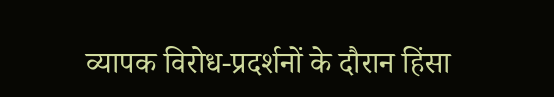व्यापक विरोध-प्रदर्शनों के दौरान हिंसा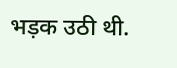भड़क उठी थी.